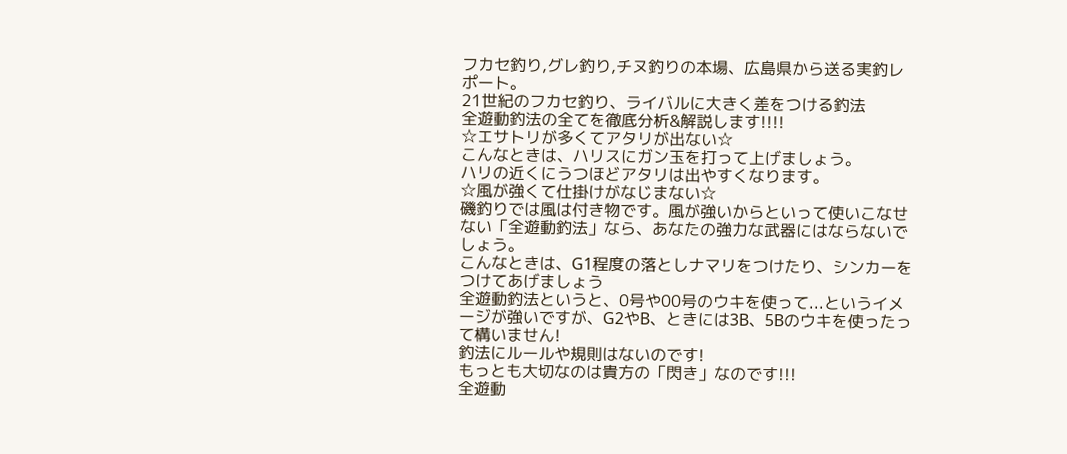フカセ釣り,グレ釣り,チヌ釣りの本場、広島県から送る実釣レポート。
21世紀のフカセ釣り、ライバルに大きく差をつける釣法
全遊動釣法の全てを徹底分析&解説します!!!!
☆エサトリが多くてアタリが出ない☆
こんなときは、ハリスにガン玉を打って上げましょう。
ハリの近くにうつほどアタリは出やすくなります。
☆風が強くて仕掛けがなじまない☆
磯釣りでは風は付き物です。風が強いからといって使いこなせない「全遊動釣法」なら、あなたの強力な武器にはならないでしょう。
こんなときは、G1程度の落としナマリをつけたり、シンカーをつけてあげましょう
全遊動釣法というと、0号や00号のウキを使って...というイメージが強いですが、G2やB、ときには3B、5Bのウキを使ったって構いません!
釣法にルールや規則はないのです!
もっとも大切なのは貴方の「閃き」なのです!!!
全遊動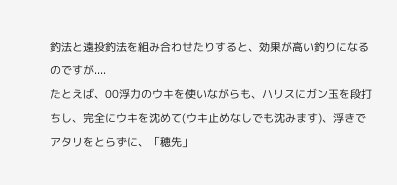釣法と遠投釣法を組み合わせたりすると、効果が高い釣りになるのですが....
たとえば、00浮力のウキを使いながらも、ハリスにガン玉を段打ちし、完全にウキを沈めて(ウキ止めなしでも沈みます)、浮きでアタリをとらずに、「穂先」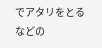でアタリをとる
などの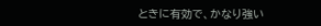ときに有効で、かなり強い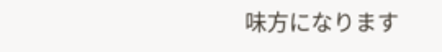味方になります